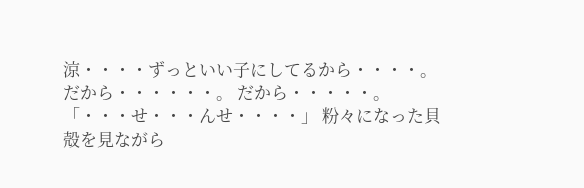涼・・・・ずっといい子にしてるから・・・・。 だから・・・・・・。 だから・・・・・。 「・・・せ・・・んせ・・・・」 粉々になった貝殻を見ながら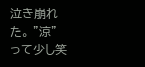泣き崩れた。 "涼" って少し笑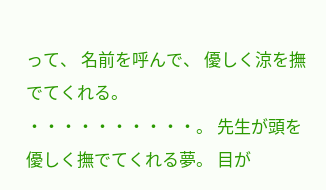って、 名前を呼んで、 優しく涼を撫でてくれる。 ・・・・・・・・・・。 先生が頭を優しく撫でてくれる夢。 目が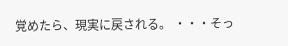覚めたら、現実に戻される。 ・・・そっ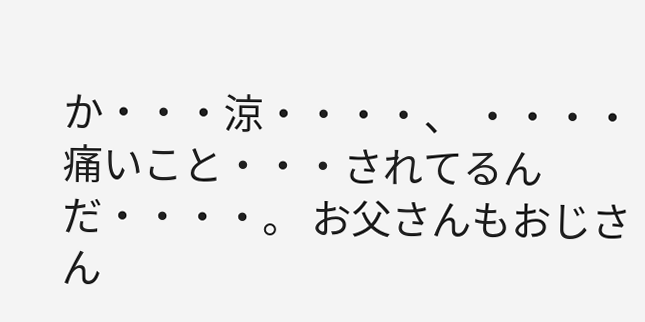か・・・涼・・・・、 ・・・・痛いこと・・・されてるんだ・・・・。 お父さんもおじさん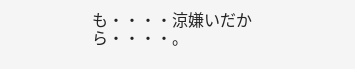も・・・・涼嫌いだから・・・・。